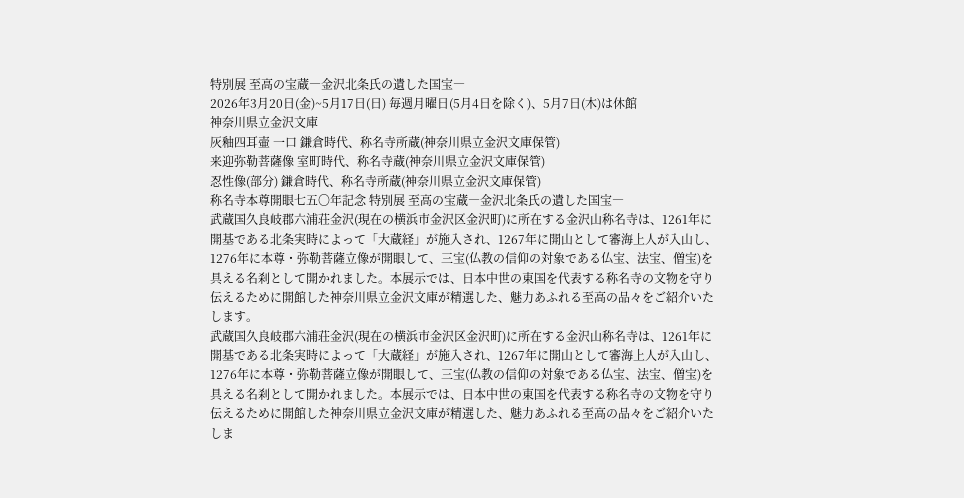特別展 至高の宝蔵―金沢北条氏の遺した国宝―
2026年3月20日(金)~5月17日(日) 毎週月曜日(5月4日を除く)、5月7日(木)は休館
神奈川県立金沢文庫
灰釉四耳壷 一口 鎌倉時代、称名寺所蔵(神奈川県立金沢文庫保管)
来迎弥勒菩薩像 室町時代、称名寺蔵(神奈川県立金沢文庫保管)
忍性像(部分) 鎌倉時代、称名寺所蔵(神奈川県立金沢文庫保管)
称名寺本尊開眼七五〇年記念 特別展 至高の宝蔵―金沢北条氏の遺した国宝―
武蔵国久良岐郡六浦荘金沢(現在の横浜市金沢区金沢町)に所在する金沢山称名寺は、1261年に開基である北条実時によって「大蔵経」が施入され、1267年に開山として審海上人が入山し、1276年に本尊・弥勒菩薩立像が開眼して、三宝(仏教の信仰の対象である仏宝、法宝、僧宝)を具える名刹として開かれました。本展示では、日本中世の東国を代表する称名寺の文物を守り伝えるために開館した神奈川県立金沢文庫が精選した、魅力あふれる至高の品々をご紹介いたします。
武蔵国久良岐郡六浦荘金沢(現在の横浜市金沢区金沢町)に所在する金沢山称名寺は、1261年に開基である北条実時によって「大蔵経」が施入され、1267年に開山として審海上人が入山し、1276年に本尊・弥勒菩薩立像が開眼して、三宝(仏教の信仰の対象である仏宝、法宝、僧宝)を具える名刹として開かれました。本展示では、日本中世の東国を代表する称名寺の文物を守り伝えるために開館した神奈川県立金沢文庫が精選した、魅力あふれる至高の品々をご紹介いたしま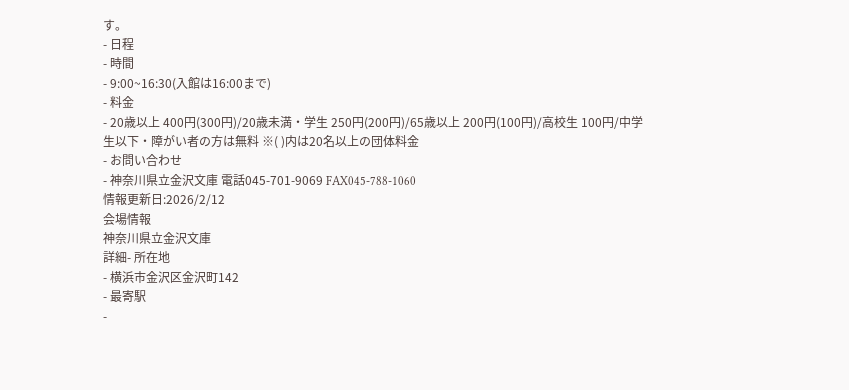す。
- 日程
- 時間
- 9:00~16:30(入館は16:00まで)
- 料金
- 20歳以上 400円(300円)/20歳未満・学生 250円(200円)/65歳以上 200円(100円)/高校生 100円/中学生以下・障がい者の方は無料 ※( )内は20名以上の団体料金
- お問い合わせ
- 神奈川県立金沢文庫 電話045-701-9069 FAX045-788-1060
情報更新日:2026/2/12
会場情報
神奈川県立金沢文庫
詳細- 所在地
- 横浜市金沢区金沢町142
- 最寄駅
-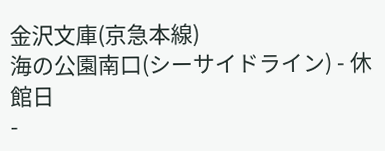金沢文庫(京急本線)
海の公園南口(シーサイドライン) - 休館日
-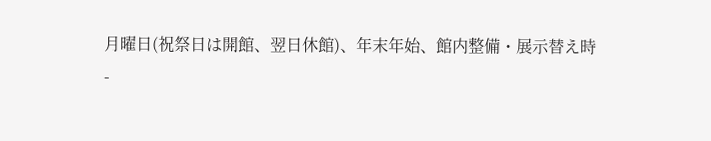月曜日(祝祭日は開館、翌日休館)、年末年始、館内整備・展示替え時
-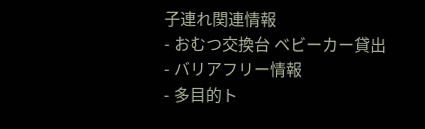子連れ関連情報
- おむつ交換台 ベビーカー貸出
- バリアフリー情報
- 多目的ト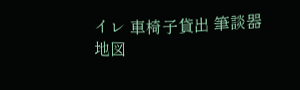イレ 車椅子貸出 筆談器
地図